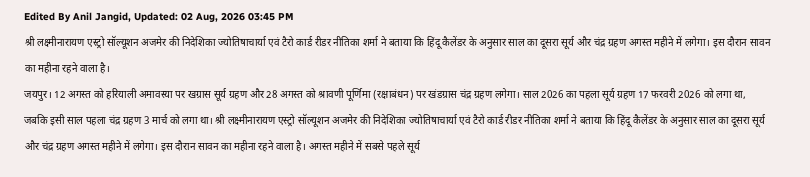Edited By Anil Jangid, Updated: 02 Aug, 2026 03:45 PM
श्री लक्ष्मीनारायण एस्ट्रो सॉल्यूशन अजमेर की निदेशिका ज्योतिषाचार्या एवं टैरो कार्ड रीडर नीतिका शर्मा ने बताया कि हिंदू कैलेंडर के अनुसार साल का दूसरा सूर्य और चंद्र ग्रहण अगस्त महीने में लगेगा। इस दौरान सावन का महीना रहने वाला है।
जयपुर। 12 अगस्त को हरियाली अमावस्या पर खग्रास सूर्य ग्रहण और 28 अगस्त को श्रावणी पूर्णिमा (रक्षाबंधन) पर खंडग्रास चंद्र ग्रहण लगेगा। साल 2026 का पहला सूर्य ग्रहण 17 फरवरी 2026 को लगा था, जबकि इसी साल पहला चंद्र ग्रहण 3 मार्च को लगा था। श्री लक्ष्मीनारायण एस्ट्रो सॉल्यूशन अजमेर की निदेशिका ज्योतिषाचार्या एवं टैरो कार्ड रीडर नीतिका शर्मा ने बताया कि हिंदू कैलेंडर के अनुसार साल का दूसरा सूर्य और चंद्र ग्रहण अगस्त महीने में लगेगा। इस दौरान सावन का महीना रहने वाला है। अगस्त महीने में सबसे पहले सूर्य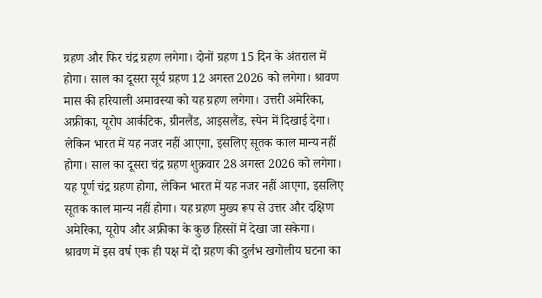ग्रहण और फिर चंद्र ग्रहण लगेगा। दोनों ग्रहण 15 दिन के अंतराल में होगा। साल का दूसरा सूर्य ग्रहण 12 अगस्त 2026 को लगेगा। श्रावण मास की हरियाली अमावस्या को यह ग्रहण लगेगा। उत्तरी अमेरिका, अफ्रीका, यूरोप आर्कटिक, ग्रीनलैंड, आइसलैंड, स्पेन में दिखाई देगा। लेकिन भारत में यह नजर नहीं आएगा, इसलिए सूतक काल मान्य नहीं होगा। साल का दूसरा चंद्र ग्रहण शुक्रवार 28 अगस्त 2026 को लगेगा। यह पूर्ण चंद्र ग्रहण होगा, लेकिन भारत में यह नजर नहीं आएगा, इसलिए सूतक काल मान्य नहीं होगा। यह ग्रहण मुख्य रूप से उत्तर और दक्षिण अमेरिका, यूरोप और अफ्रीका के कुछ हिस्सों में देखा जा सकेगा।
श्रावण में इस वर्ष एक ही पक्ष में दो ग्रहण की दुर्लभ खगोलीय घटना का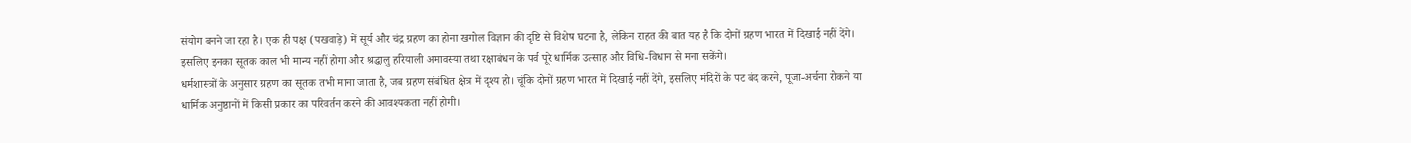संयोग बनने जा रहा है। एक ही पक्ष (पखवाड़े) में सूर्य और चंद्र ग्रहण का होना खगोल विज्ञान की दृष्टि से विशेष घटना है, लेकिन राहत की बात यह है कि दोनों ग्रहण भारत में दिखाई नहीं देंगे। इसलिए इनका सूतक काल भी मान्य नहीं होगा और श्रद्धालु हरियाली अमावस्या तथा रक्षाबंधन के पर्व पूरे धार्मिक उत्साह और विधि-विधान से मना सकेंगे।
धर्मशास्त्रों के अनुसार ग्रहण का सूतक तभी माना जाता है, जब ग्रहण संबंधित क्षेत्र में दृश्य हो। चूंकि दोनों ग्रहण भारत में दिखाई नहीं देंगे, इसलिए मंदिरों के पट बंद करने, पूजा-अर्चना रोकने या धार्मिक अनुष्ठानों में किसी प्रकार का परिवर्तन करने की आवश्यकता नहीं होगी।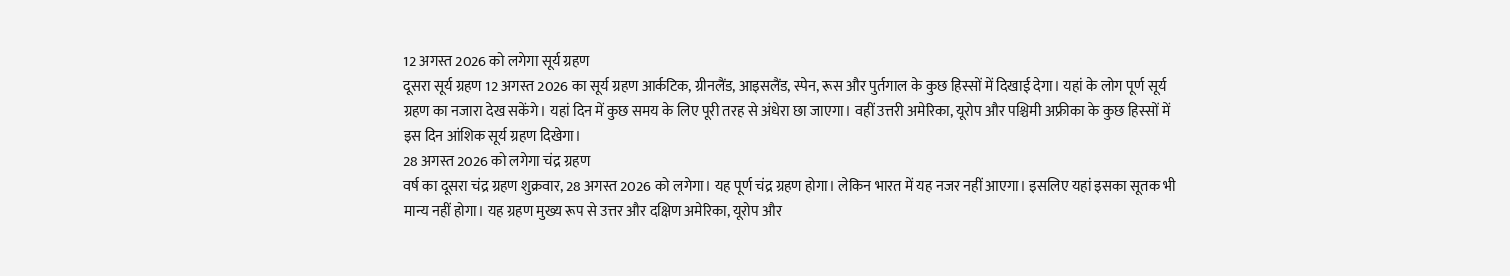12 अगस्त 2026 को लगेगा सूर्य ग्रहण
दूसरा सूर्य ग्रहण 12 अगस्त 2026 का सूर्य ग्रहण आर्कटिक, ग्रीनलैंड, आइसलैंड, स्पेन, रूस और पुर्तगाल के कुछ हिस्सों में दिखाई देगा। यहां के लोग पूर्ण सूर्य ग्रहण का नजारा देख सकेंगे। यहां दिन में कुछ समय के लिए पूरी तरह से अंधेरा छा जाएगा। वहीं उत्तरी अमेरिका, यूरोप और पश्चिमी अफ्रीका के कुछ हिस्सों में इस दिन आंशिक सूर्य ग्रहण दिखेगा।
28 अगस्त 2026 को लगेगा चंद्र ग्रहण
वर्ष का दूसरा चंद्र ग्रहण शुक्रवार, 28 अगस्त 2026 को लगेगा। यह पूर्ण चंद्र ग्रहण होगा। लेकिन भारत में यह नजर नहीं आएगा। इसलिए यहां इसका सूतक भी मान्य नहीं होगा। यह ग्रहण मुख्य रूप से उत्तर और दक्षिण अमेरिका, यूरोप और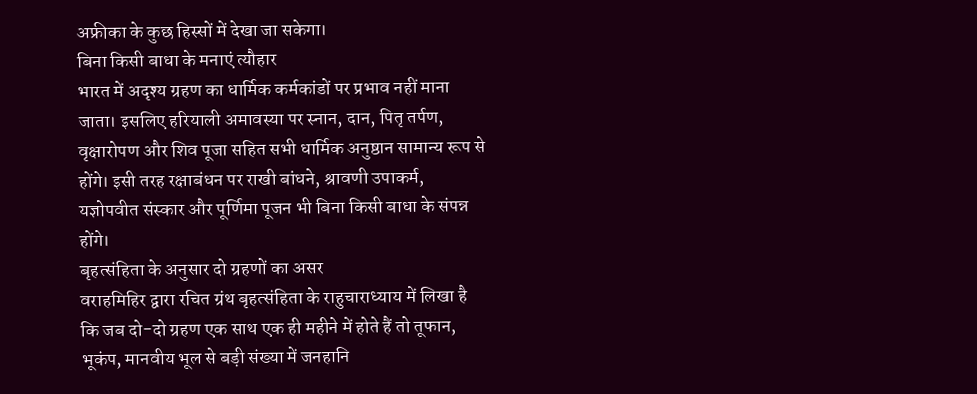अफ्रीका के कुछ हिस्सों में देखा जा सकेगा।
बिना किसी बाधा के मनाएं त्यौहार
भारत में अदृश्य ग्रहण का धार्मिक कर्मकांडों पर प्रभाव नहीं माना जाता। इसलिए हरियाली अमावस्या पर स्नान, दान, पितृ तर्पण, वृक्षारोपण और शिव पूजा सहित सभी धार्मिक अनुष्ठान सामान्य रूप से होंगे। इसी तरह रक्षाबंधन पर राखी बांधने, श्रावणी उपाकर्म, यज्ञोपवीत संस्कार और पूर्णिमा पूजन भी बिना किसी बाधा के संपन्न होंगे।
बृहत्संहिता के अनुसार दो ग्रहणों का असर
वराहमिहिर द्वारा रचित ग्रंथ बृहत्संहिता के राहुचाराध्याय में लिखा है कि जब दो-दो ग्रहण एक साथ एक ही महीने में होते हैं तो तूफान, भूकंप, मानवीय भूल से बड़ी संख्या में जनहानि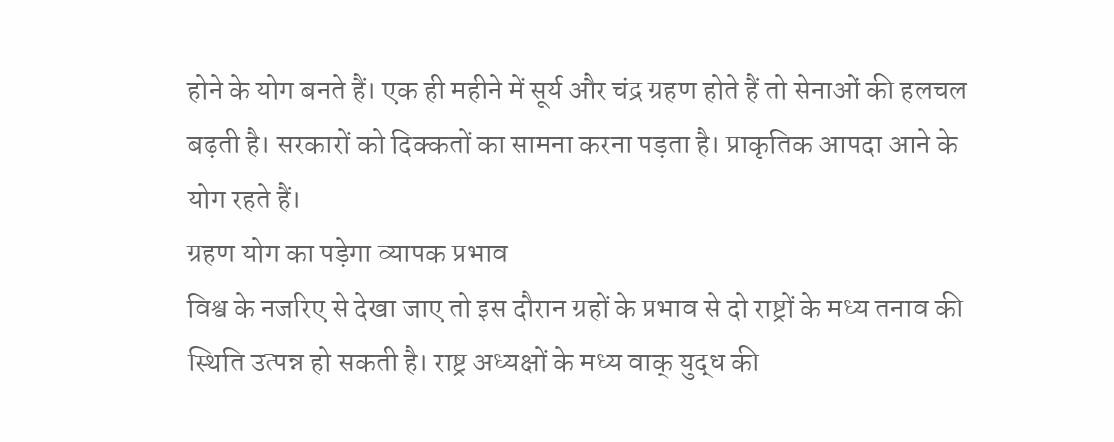होने के योग बनते हैं। एक ही महीने में सूर्य और चंद्र ग्रहण होते हैं तो सेनाओं की हलचल बढ़ती है। सरकारों को दिक्कतों का सामना करना पड़ता है। प्राकृतिक आपदा आने के योग रहते हैं।
ग्रहण योग का पड़ेगा व्यापक प्रभाव
विश्व के नजरिए से देखा जाए तो इस दौरान ग्रहों के प्रभाव से दो राष्ट्रों के मध्य तनाव की स्थिति उत्पन्न हो सकती है। राष्ट्र अध्यक्षों के मध्य वाक् युद्ध की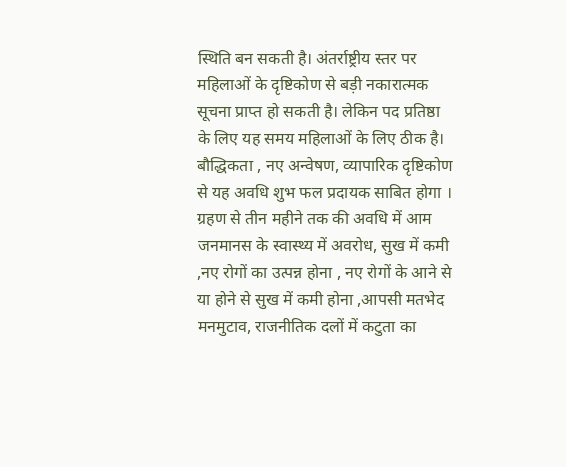स्थिति बन सकती है। अंतर्राष्ट्रीय स्तर पर महिलाओं के दृष्टिकोण से बड़ी नकारात्मक सूचना प्राप्त हो सकती है। लेकिन पद प्रतिष्ठा के लिए यह समय महिलाओं के लिए ठीक है। बौद्धिकता , नए अन्वेषण, व्यापारिक दृष्टिकोण से यह अवधि शुभ फल प्रदायक साबित होगा । ग्रहण से तीन महीने तक की अवधि में आम जनमानस के स्वास्थ्य में अवरोध, सुख में कमी ,नए रोगों का उत्पन्न होना , नए रोगों के आने से या होने से सुख में कमी होना ,आपसी मतभेद मनमुटाव, राजनीतिक दलों में कटुता का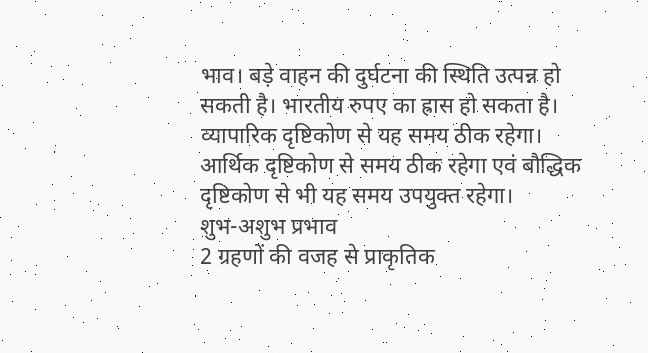भाव। बड़े वाहन की दुर्घटना की स्थिति उत्पन्न हो सकती है। भारतीय रुपए का ह्रास हो सकता है। व्यापारिक दृष्टिकोण से यह समय ठीक रहेगा। आर्थिक दृष्टिकोण से समय ठीक रहेगा एवं बौद्धिक दृष्टिकोण से भी यह समय उपयुक्त रहेगा।
शुभ-अशुभ प्रभाव
2 ग्रहणों की वजह से प्राकृतिक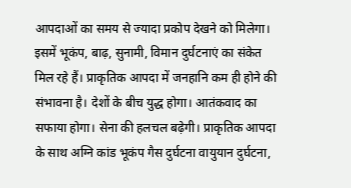आपदाओं का समय से ज्यादा प्रकोप देखने को मिलेगा। इसमें भूकंप, बाढ़, सुनामी, विमान दुर्घटनाएं का संकेत मिल रहे हैं। प्राकृतिक आपदा में जनहानि कम ही होने की संभावना है। देशों के बीच युद्ध होगा। आतंकवाद का सफाया होगा। सेना की हलचल बढ़ेगी। प्राकृतिक आपदा के साथ अग्नि कांड भूकंप गैस दुर्घटना वायुयान दुर्घटना,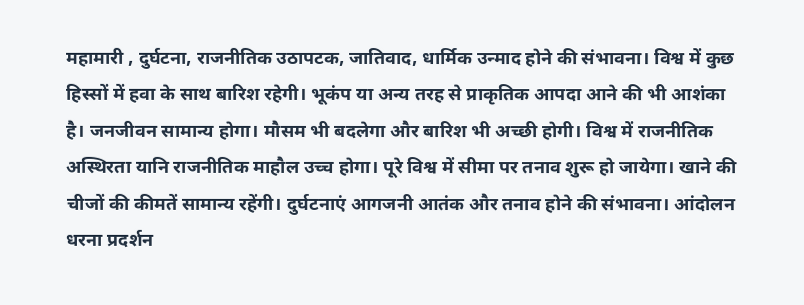महामारी , दुर्घटना, राजनीतिक उठापटक, जातिवाद, धार्मिक उन्माद होने की संभावना। विश्व में कुछ हिस्सों में हवा के साथ बारिश रहेगी। भूकंप या अन्य तरह से प्राकृतिक आपदा आने की भी आशंका है। जनजीवन सामान्य होगा। मौसम भी बदलेगा और बारिश भी अच्छी होगी। विश्व में राजनीतिक अस्थिरता यानि राजनीतिक माहौल उच्च होगा। पूरे विश्व में सीमा पर तनाव शुरू हो जायेगा। खाने की चीजों की कीमतें सामान्य रहेंगी। दुर्घटनाएं आगजनी आतंक और तनाव होने की संभावना। आंदोलन धरना प्रदर्शन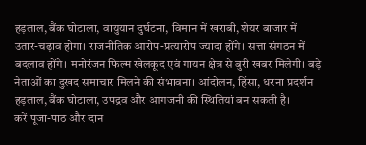हड़ताल, बैंक घोटाला, वायुयान दुर्घटना, विमान में खराबी, शेयर बाजार में उतार-चढ़ाव होगा। राजनीतिक आरोप-प्रत्यारोप ज्यादा होंगे। सत्ता संगठन में बदलाव होंगे। मनोरंजन फिल्म खेलकूद एवं गायन क्षेत्र से बुरी खबर मिलेगी। बड़े नेताओं का दुखद समाचार मिलने की संभावना। आंदोलन, हिंसा, धरना प्रदर्शन हड़ताल, बैंक घोटाला, उपद्रव और आगजनी की स्थितियां बन सकती है।
करें पूजा-पाठ और दान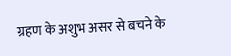ग्रहण के अशुभ असर से बचने के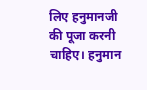लिए हनुमानजी की पूजा करनी चाहिए। हनुमान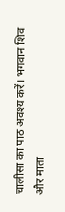चालीसा का पाठ अवश्य करें। भगवान शिव और माता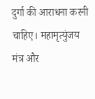दुर्गा की आराधना करनी चाहिए। महामृत्युंजय मंत्र और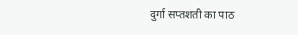दुर्गा सप्तशती का पाठ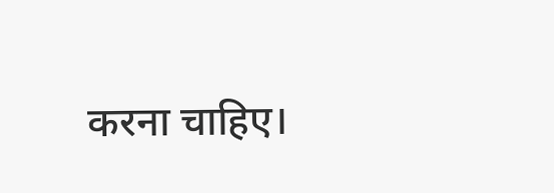करना चाहिए।